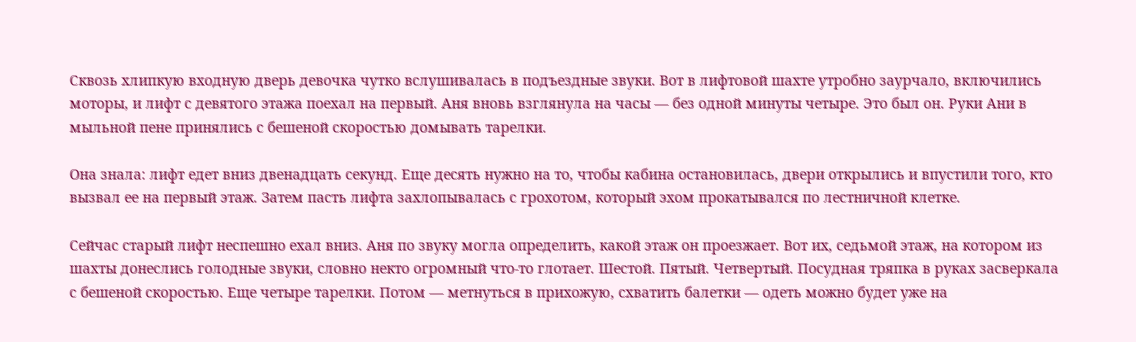Сквозь хлипкую входную дверь девочка чутко вслушивалась в подъездные звуки. Вот в лифтовой шахте утробно заурчало, включились моторы, и лифт с девятого этажа поехал на первый. Аня вновь взглянула на часы — без одной минуты четыре. Это был он. Руки Ани в мыльной пене принялись с бешеной скоростью домывать тарелки.

Она знала: лифт едет вниз двенадцать секунд. Еще десять нужно на то, чтобы кабина остановилась, двери открылись и впустили того, кто вызвал ее на первый этаж. Затем пасть лифта захлопывалась с грохотом, который эхом прокатывался по лестничной клетке.

Сейчас старый лифт неспешно ехал вниз. Аня по звуку могла определить, какой этаж он проезжает. Вот их, седьмой этаж, на котором из шахты донеслись голодные звуки, словно некто огромный что-то глотает. Шестой. Пятый. Четвертый. Посудная тряпка в руках засверкала с бешеной скоростью. Еще четыре тарелки. Потом — метнуться в прихожую, схватить балетки — одеть можно будет уже на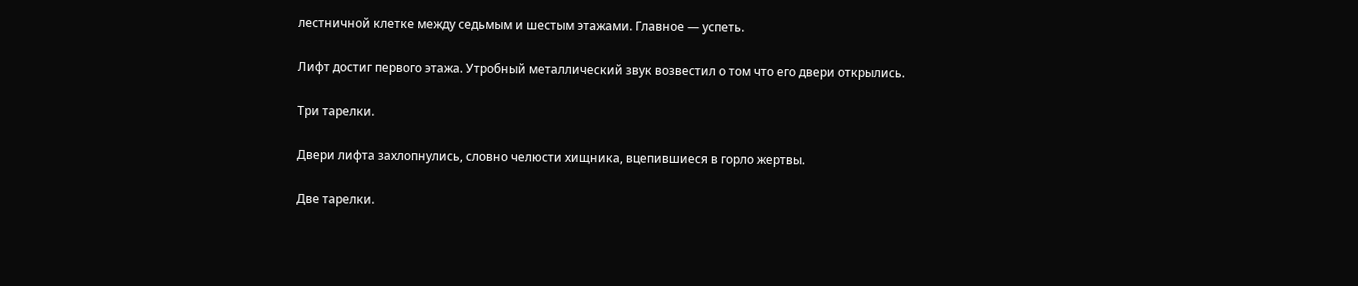лестничной клетке между седьмым и шестым этажами. Главное — успеть.

Лифт достиг первого этажа. Утробный металлический звук возвестил о том что его двери открылись.

Три тарелки.

Двери лифта захлопнулись, словно челюсти хищника, вцепившиеся в горло жертвы.

Две тарелки.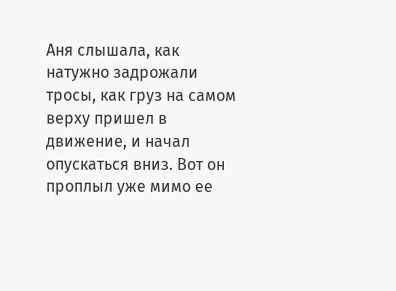Аня слышала, как натужно задрожали тросы, как груз на самом верху пришел в движение, и начал опускаться вниз. Вот он проплыл уже мимо ее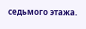седьмого этажа.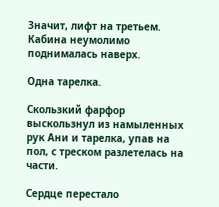Значит, лифт на третьем. Кабина неумолимо поднималась наверх.

Одна тарелка.

Скользкий фарфор выскользнул из намыленных рук Ани и тарелка, упав на пол, с треском разлетелась на части.

Сердце перестало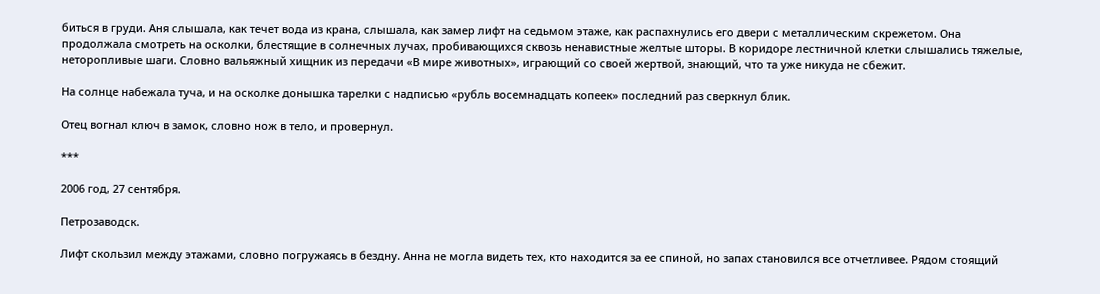биться в груди. Аня слышала, как течет вода из крана, слышала, как замер лифт на седьмом этаже, как распахнулись его двери с металлическим скрежетом. Она продолжала смотреть на осколки, блестящие в солнечных лучах, пробивающихся сквозь ненавистные желтые шторы. В коридоре лестничной клетки слышались тяжелые, неторопливые шаги. Словно вальяжный хищник из передачи «В мире животных», играющий со своей жертвой, знающий, что та уже никуда не сбежит.

На солнце набежала туча, и на осколке донышка тарелки с надписью «рубль восемнадцать копеек» последний раз сверкнул блик.

Отец вогнал ключ в замок, словно нож в тело, и провернул.

***

2006 год, 27 сентября.

Петрозаводск.

Лифт скользил между этажами, словно погружаясь в бездну. Анна не могла видеть тех, кто находится за ее спиной, но запах становился все отчетливее. Рядом стоящий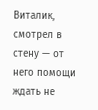Виталик, смотрел в стену — от него помощи ждать не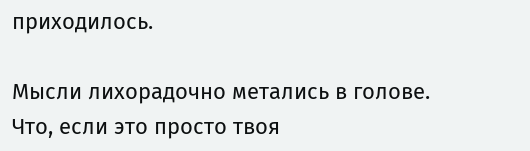приходилось.

Мысли лихорадочно метались в голове. Что, если это просто твоя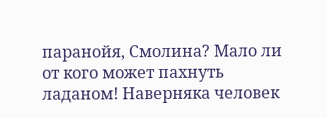паранойя, Смолина? Мало ли от кого может пахнуть ладаном! Наверняка человек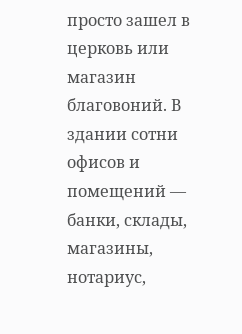просто зашел в церковь или магазин благовоний. В здании сотни офисов и помещений — банки, склады, магазины, нотариус,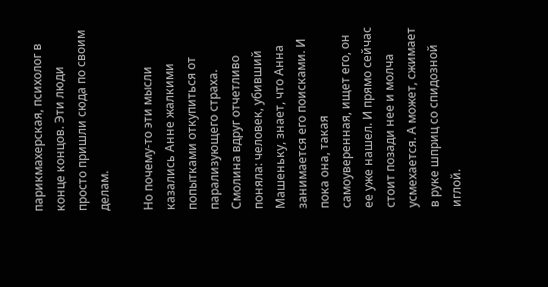парикмахерская, психолог в конце концов. Эти люди просто пришли сюда по своим делам.

Но почему-то эти мысли казались Анне жалкими попытками откупиться от парализующего страха. Смолина вдруг отчетливо поняла: человек, убивший Машеньку, знает, что Анна занимается его поисками. И пока она, такая самоуверенная, ищет его, он ее уже нашел. И прямо сейчас стоит позади нее и молча усмехается. А может, сжимает в руке шприц со спидозной иглой.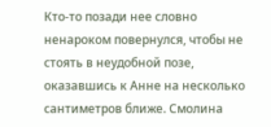Кто-то позади нее словно ненароком повернулся, чтобы не стоять в неудобной позе, оказавшись к Анне на несколько сантиметров ближе. Смолина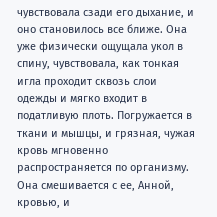чувствовала сзади его дыхание, и оно становилось все ближе. Она уже физически ощущала укол в спину, чувствовала, как тонкая игла проходит сквозь слои одежды и мягко входит в податливую плоть. Погружается в ткани и мышцы, и грязная, чужая кровь мгновенно распространяется по организму. Она смешивается с ее, Анной, кровью, и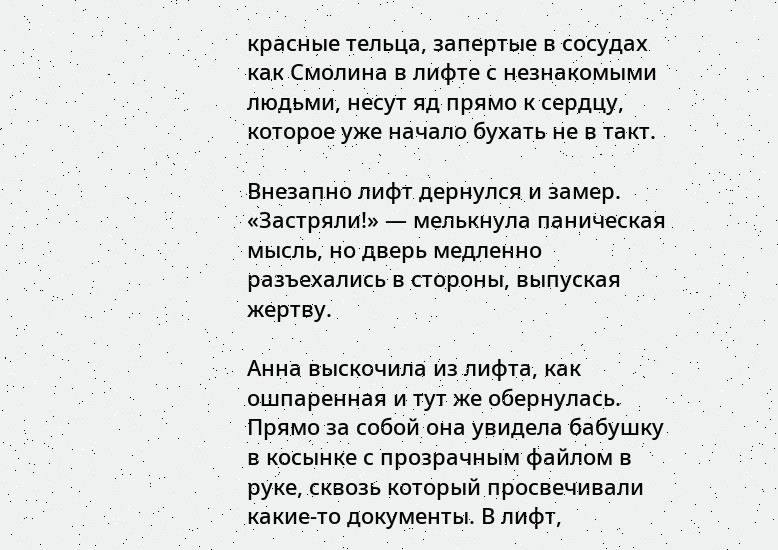красные тельца, запертые в сосудах как Смолина в лифте с незнакомыми людьми, несут яд прямо к сердцу, которое уже начало бухать не в такт.

Внезапно лифт дернулся и замер. «Застряли!» — мелькнула паническая мысль, но дверь медленно разъехались в стороны, выпуская жертву.

Анна выскочила из лифта, как ошпаренная и тут же обернулась. Прямо за собой она увидела бабушку в косынке с прозрачным файлом в руке, сквозь который просвечивали какие-то документы. В лифт,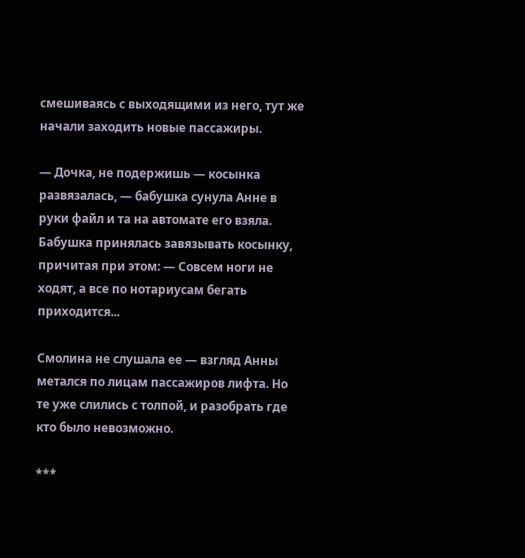смешиваясь с выходящими из него, тут же начали заходить новые пассажиры.

— Дочка, не подержишь — косынка развязалась, — бабушка сунула Анне в руки файл и та на автомате его взяла. Бабушка принялась завязывать косынку, причитая при этом: — Совсем ноги не ходят, а все по нотариусам бегать приходится...

Смолина не слушала ее — взгляд Анны метался по лицам пассажиров лифта. Но те уже слились с толпой, и разобрать где кто было невозможно.

***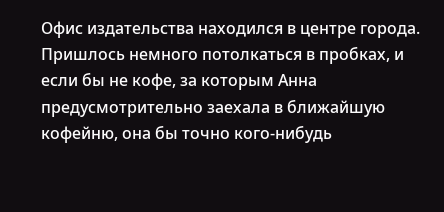Офис издательства находился в центре города. Пришлось немного потолкаться в пробках, и если бы не кофе, за которым Анна предусмотрительно заехала в ближайшую кофейню, она бы точно кого-нибудь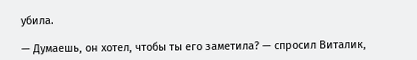убила.

— Думаешь, он хотел, чтобы ты его заметила? — спросил Виталик,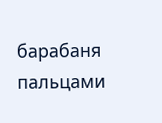барабаня пальцами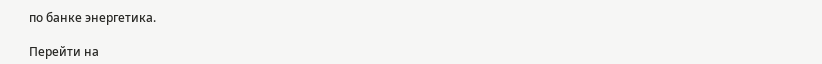по банке энергетика.

Перейти на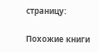страницу:

Похожие книги